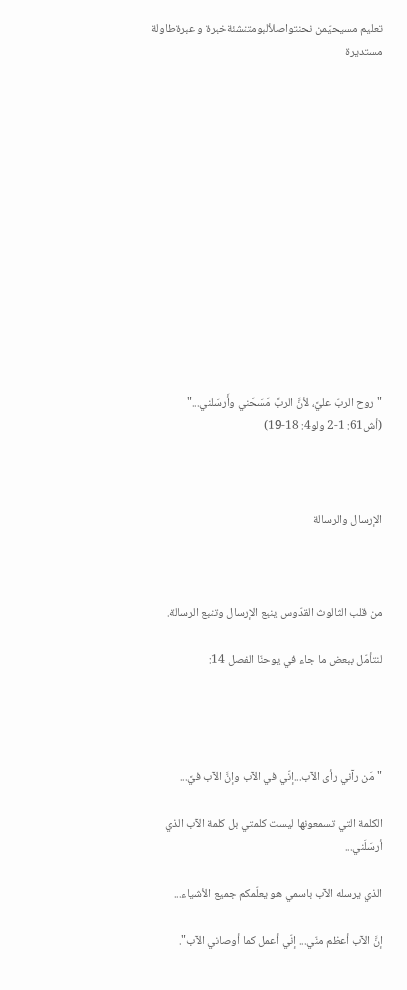تعليم مسيحيّمن نحنتواصلألبومتنشئةخبرة و عبرةطاولة مستديرة














"روح الربّ عليَّ، لأنَّ الربَّ مَسَحَني وأَرسَلني..."
(أش61: 1-2 ولو4: 18-19)



الإرسال والرسالة



من قلب الثالوث القدّوس ينبع الإرسال وتنبع الرسالة.

لنتأمّل ببعض ما جاء في يوحنّا الفصل 14:




"مَن رآني رأى الآب...إنّي في الآب وإنَّ الآب فيَّ...

الكلمة التي تسمعونها ليست كلمتي بل كلمة الآب الذي أرسَلَني...

الذي يرسله الآب باسمي هو يعلّمكم جميع الأشياء...

إنَّ الآب أعظم منّي... إنّي أعمل كما أوصاني الآب".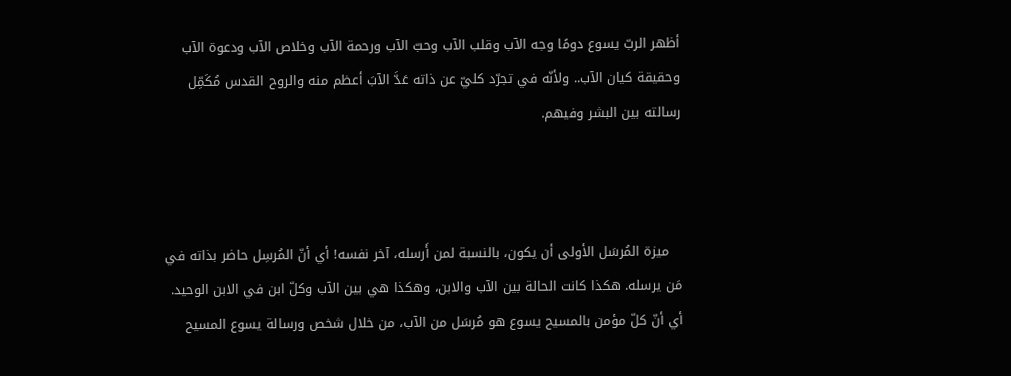أظهر الربّ يسوع دومًا وجه الآب وقلب الآب وحبّ الآب ورحمة الآب وخلاص الآب ودعوة الآب وحقيقة كيان الآب.. ولأنّه في تجرّد كليّ عن ذاته عَدَّ الآبَ أعظم منه والروح القدس مُكَمِّل رسالته بين البشر وفيهم.



   ميزة المُرسَل الأولى أن يكون، بالنسبة لمن أَرسله، آخر نفسه! أي أنّ المُرسِل حاضر بذاته في مَن يرسله. هكذا كانت الحالة بين الآب والابن، وهكذا هي بين الآب وكلّ ابن في الابن الوحيد. أي أنّ كلّ مؤمن بالمسيح يسوع هو مُرسَل من الآب، من خلال شخص ورسالة يسوع المسيح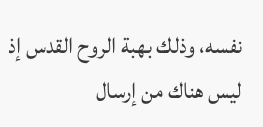نفسه، وذلك بهبة الروح القدس إذ ليس هناك من إرسال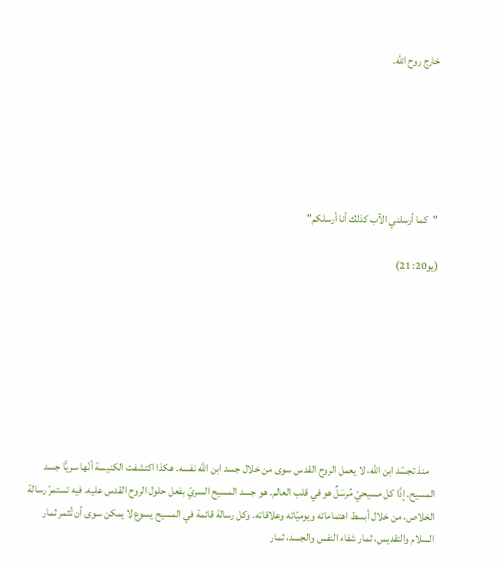خارج روح الله.






"كما أرسلني الآب كذلك أنا أرسلكم"

(يو20: 21)








   منذ تجسّد ابن الله، لا يعمل الروح القدس سوى من خلال جسد ابن الله نفسه. هكذا اكتشفت الكنيسة أنّها سريًّا جسد المسيح. إذًا كل مسيحيّ مُرسَلٌ هو في قلب العالم. هو جسد المسيح السريّ بفعل حلول الروح القدس عليه. فيه تستمرّ رسالة الخلاص، من خلال أبسط اهتماماته ويوميّاته وعلاقاته. وكل رسالة قائمة في المسيح يسوع لا يمكن سوى أن تُثمر ثمار السلام والتقديس، ثمار شفاء النفس والجسد، ثمار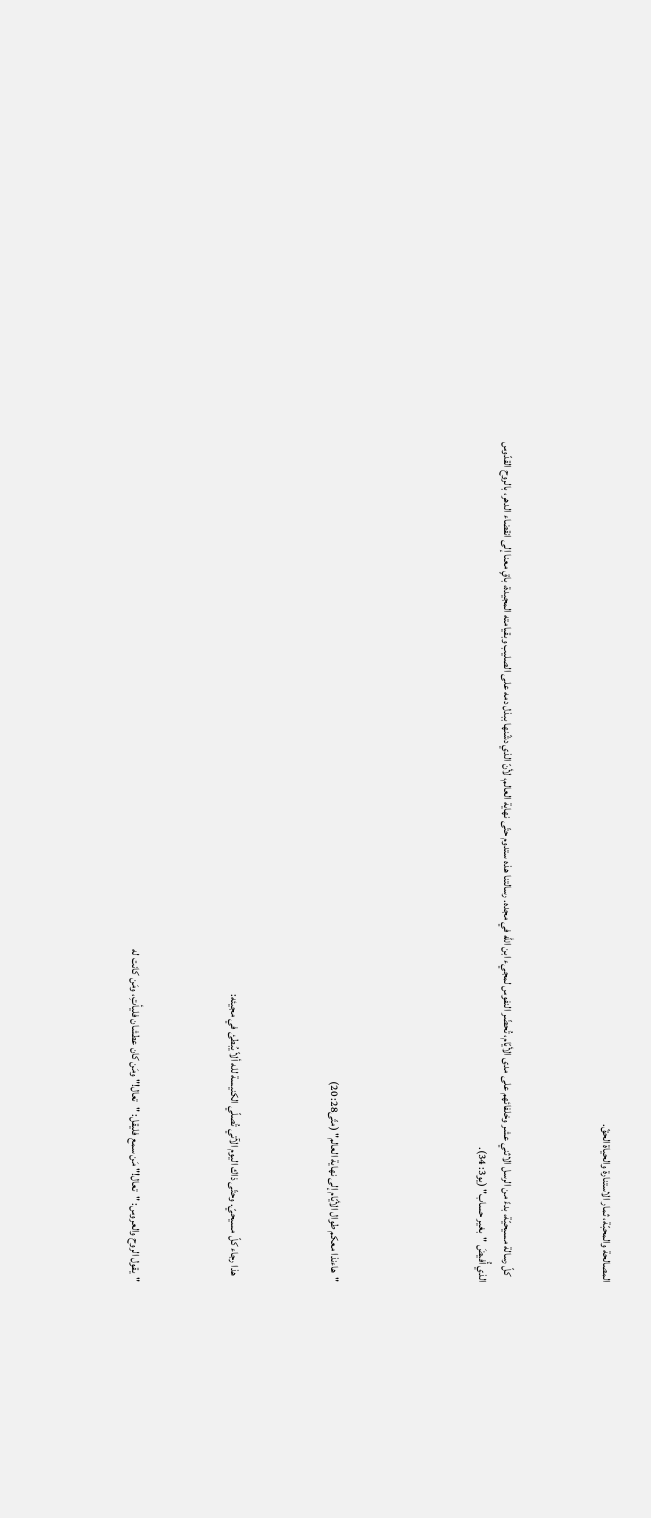المصالحة والمحبّة، ثمار الاستنارة والحياة الحقّ.



   كلّ رسالة مسيحيّة، بدءً من الرسل الاثني عشر وخلفائهم على مدى الأيّام، تُحضّر النفوس لمجيء ابن الله في مجده. رسالتنا هذه ستدوم حتّى نهاية العالم، لأنّ الذي دشّنها ببذل دمه على الصليب وبقيامته المجيدة، باقٍ معنا إلى انقضاء الدهر، بالروح القدّوس الذي أُفيضَ "بغير حساب" (يو3: 34).





"هاءنذا معكم طوال الأيّام إلى نهاية العالم" (متّى28: 20)



   هذا رجاء كلّ مسيحيّ. وحتّى ذاك اليوم الآتي تُصلّي الكنيسة لله ألاّ يُبطئ في مجيئه:



"يقول الروح والعروس: "تعال!" مَن سمع فليقل: "تعال!" ومَن كان عطشان فليأتِ، ومَن كانت له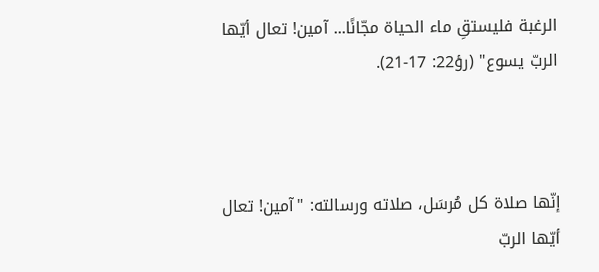الرغبة فليستقِ ماء الحياة مجّانًا... آمين! تعال أيّها الربّ يسوع" (رؤ22: 17-21).



إنّها صلاة كل مُرسَل، صلاته ورسالته: "آمين! تعال أيّها الربّ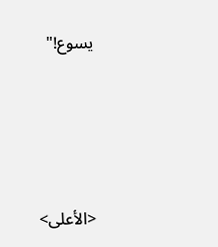يسوع!"





<الأعلى>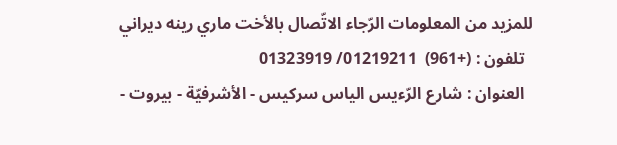للمزيد من المعلومات الرّجاء الاتّصال بالأخت ماري رينه ديراني
  تلفون : (+961)  01219211/ 01323919
  العنوان : شارع الرّءيس الياس سركيس - الأشرفيّة - بيروت -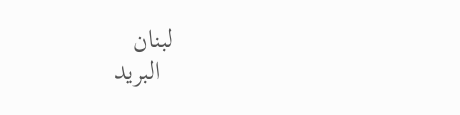لبنان
  البريد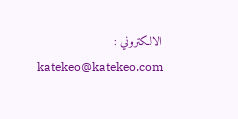الالكتروني : katekeo@katekeo.com